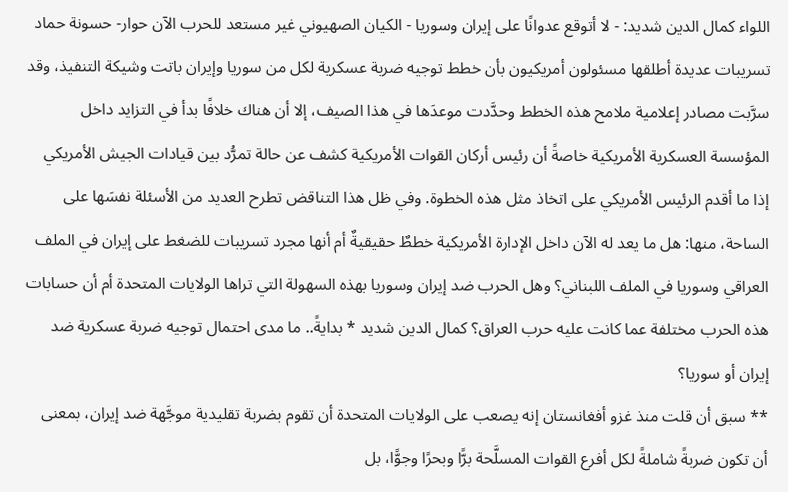اللواء كمال الدين شديد: - لا أتوقع عدوانًا على إيران وسوريا - الكيان الصهيوني غير مستعد للحرب الآن حوار- حسونة حماد تسريبات عديدة أطلقها مسئولون أمريكيون بأن خطط توجيه ضربة عسكرية لكل من سوريا وإيران باتت وشيكة التنفيذ، وقد سرَّبت مصادر إعلامية ملامح هذه الخطط وحدَّدت موعدَها في هذا الصيف، إلا أن هناك خلافًا بدأ في التزايد داخل المؤسسة العسكرية الأمريكية خاصةً أن رئيس أركان القوات الأمريكية كشف عن حالة تمرُّد بين قيادات الجيش الأمريكي إذا ما أقدم الرئيس الأمريكي على اتخاذ مثل هذه الخطوة. وفي ظل هذا التناقض تطرح العديد من الأسئلة نفسَها على الساحة، منها: هل ما يعد له الآن داخل الإدارة الأمريكية خططٌ حقيقيةٌ أم أنها مجرد تسريبات للضغط على إيران في الملف العراقي وسوريا في الملف اللبناني؟ وهل الحرب ضد إيران وسوريا بهذه السهولة التي تراها الولايات المتحدة أم أن حسابات هذه الحرب مختلفة عما كانت عليه حرب العراق؟ كمال الدين شديد * بدايةً.. ما مدى احتمال توجيه ضربة عسكرية ضد إيران أو سوريا؟
** سبق أن قلت منذ غزو أفغانستان إنه يصعب على الولايات المتحدة أن تقوم بضربة تقليدية موجَّهة ضد إيران، بمعنى أن تكون ضربةً شاملةً لكل أفرع القوات المسلَّحة برًّا وبحرًا وجوًّا، بل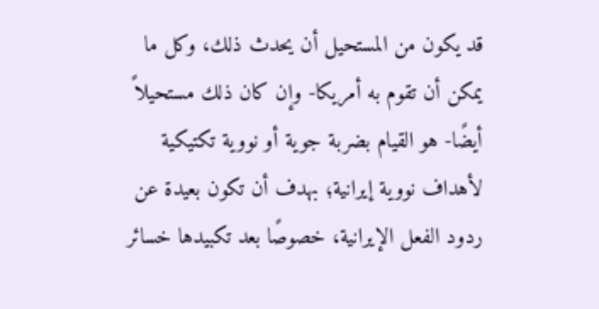قد يكون من المستحيل أن يحدث ذلك، وكل ما يمكن أن تقوم به أمريكا- وإن كان ذلك مستحيلاً أيضًا- هو القيام بضربة جوية أو نووية تكتيكية لأهداف نووية إيرانية؛ بهدف أن تكون بعيدة عن ردود الفعل الإيرانية، خصوصًا بعد تكبيدها خسائر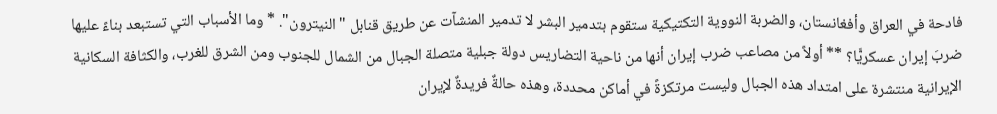فادحة في العراق وأفغانستان، والضربة النووية التكتيكية ستقوم بتدمير البشر لا تدمير المنشآت عن طريق قنابل "النيترون". * وما الأسباب التي تستبعد بناءً عليها ضربَ إيران عسكريًّا؟ ** أولاً من مصاعب ضرب إيران أنها من ناحية التضاريس دولة جبلية متصلة الجبال من الشمال للجنوب ومن الشرق للغرب، والكثافة السكانية الإيرانية منتشرة على امتداد هذه الجبال وليست مرتكزةً في أماكن محددة، وهذه حالةٌ فريدةٌ لإيران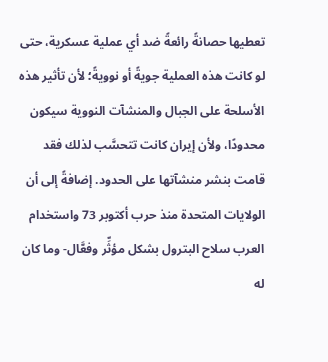تعطيها حصانةً رائعةً ضد أي عملية عسكرية، حتى لو كانت هذه العملية جويةً أو نوويةً؛ لأن تأثير هذه الأسلحة على الجبال والمنشآت النووية سيكون محدودًا، ولأن إيران كانت تتحسَّب لذلك فقد قامت بنشر منشآتها على الحدود. إضافةً إلى أن الولايات المتحدة منذ حرب أكتوبر 73 واستخدام العرب سلاح البترول بشكل مؤثِّر وفعَّال- وما كان له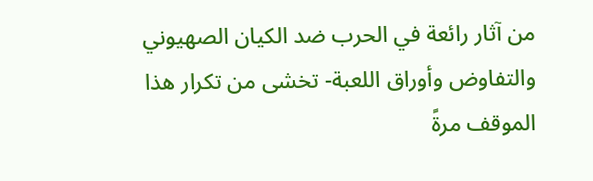من آثار رائعة في الحرب ضد الكيان الصهيوني والتفاوض وأوراق اللعبة- تخشى من تكرار هذا الموقف مرةً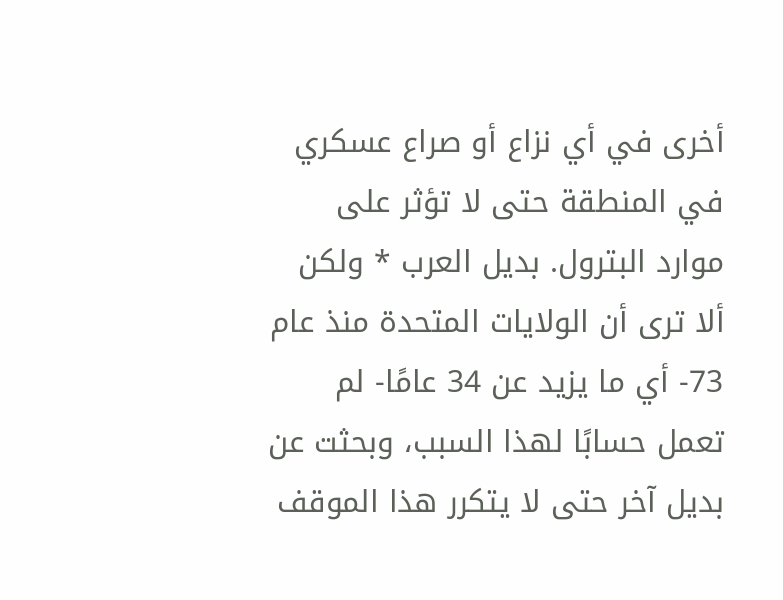أخرى في أي نزاع أو صراع عسكري في المنطقة حتى لا تؤثر على موارد البترول. بديل العرب * ولكن ألا ترى أن الولايات المتحدة منذ عام 73- أي ما يزيد عن 34 عامًا- لم تعمل حسابًا لهذا السبب، وبحثت عن بديل آخر حتى لا يتكرر هذا الموقف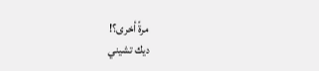مرةً أخرى؟!
ديك تشيني